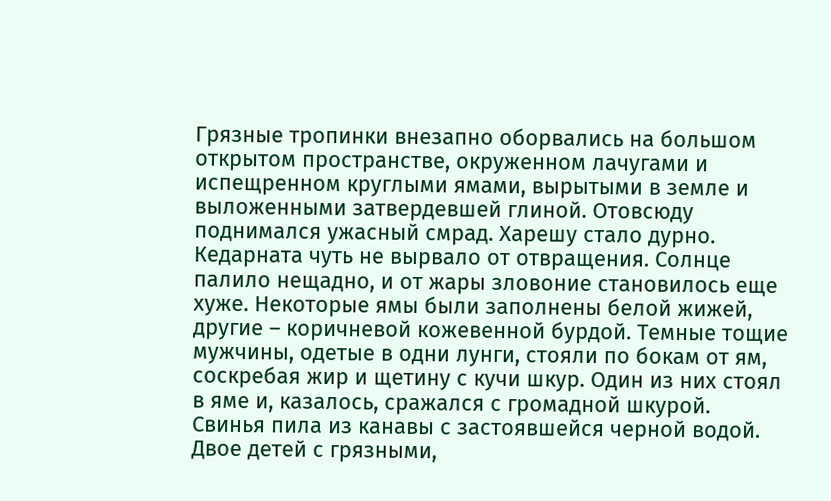Грязные тропинки внезапно оборвались на большом открытом пространстве, окруженном лачугами и испещренном круглыми ямами, вырытыми в земле и выложенными затвердевшей глиной. Отовсюду поднимался ужасный смрад. Харешу стало дурно. Кедарната чуть не вырвало от отвращения. Солнце палило нещадно, и от жары зловоние становилось еще хуже. Некоторые ямы были заполнены белой жижей, другие – коричневой кожевенной бурдой. Темные тощие мужчины, одетые в одни лунги, стояли по бокам от ям, соскребая жир и щетину с кучи шкур. Один из них стоял в яме и, казалось, сражался с громадной шкурой. Свинья пила из канавы с застоявшейся черной водой. Двое детей с грязными,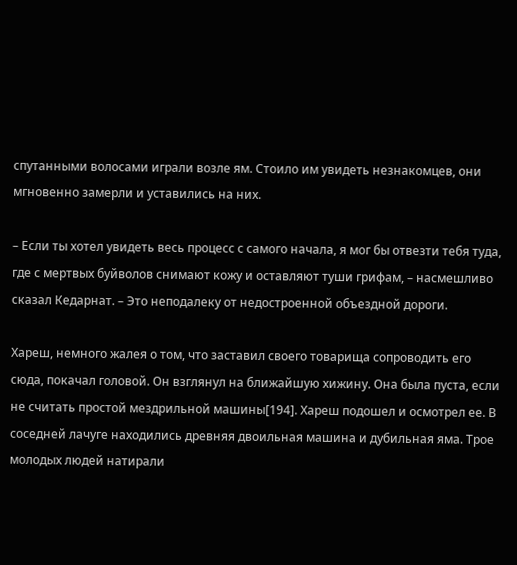спутанными волосами играли возле ям. Стоило им увидеть незнакомцев, они мгновенно замерли и уставились на них.

– Если ты хотел увидеть весь процесс с самого начала, я мог бы отвезти тебя туда, где с мертвых буйволов снимают кожу и оставляют туши грифам, – насмешливо сказал Кедарнат. – Это неподалеку от недостроенной объездной дороги.

Хареш, немного жалея о том, что заставил своего товарища сопроводить его сюда, покачал головой. Он взглянул на ближайшую хижину. Она была пуста, если не считать простой мездрильной машины[194]. Хареш подошел и осмотрел ее. В соседней лачуге находились древняя двоильная машина и дубильная яма. Трое молодых людей натирали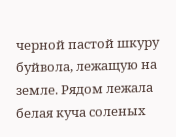черной пастой шкуру буйвола, лежащую на земле. Рядом лежала белая куча соленых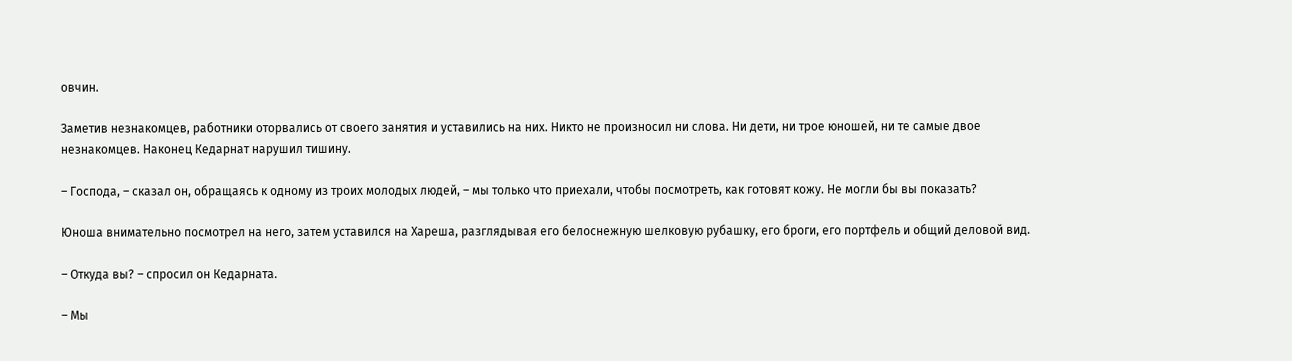овчин.

Заметив незнакомцев, работники оторвались от своего занятия и уставились на них. Никто не произносил ни слова. Ни дети, ни трое юношей, ни те самые двое незнакомцев. Наконец Кедарнат нарушил тишину.

– Господа, – сказал он, обращаясь к одному из троих молодых людей, – мы только что приехали, чтобы посмотреть, как готовят кожу. Не могли бы вы показать?

Юноша внимательно посмотрел на него, затем уставился на Хареша, разглядывая его белоснежную шелковую рубашку, его броги, его портфель и общий деловой вид.

– Откуда вы? – спросил он Кедарната.

– Мы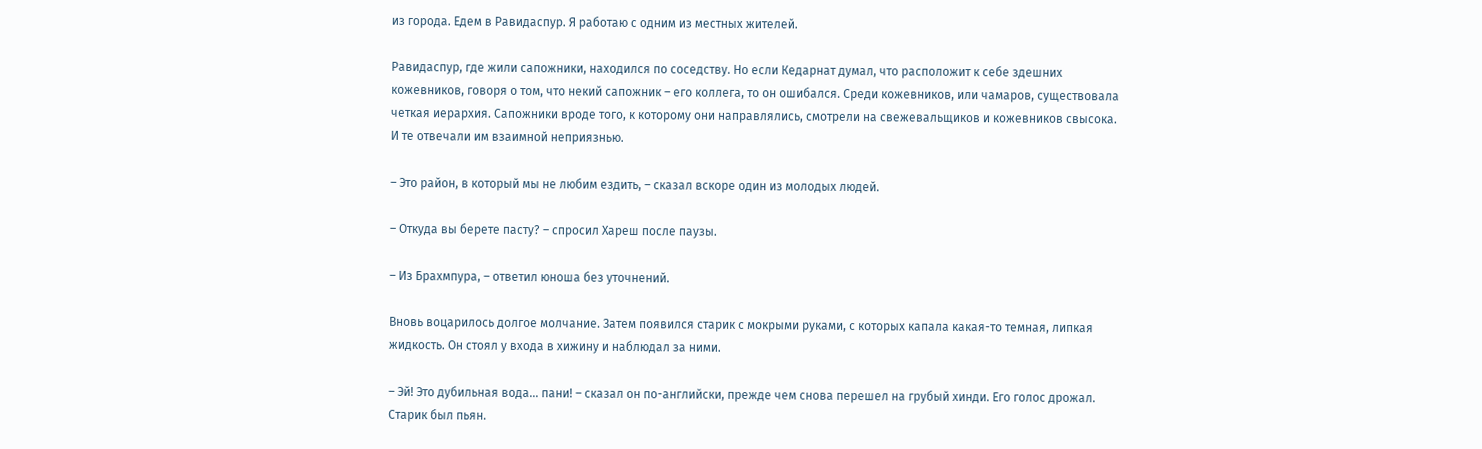из города. Едем в Равидаспур. Я работаю с одним из местных жителей.

Равидаспур, где жили сапожники, находился по соседству. Но если Кедарнат думал, что расположит к себе здешних кожевников, говоря о том, что некий сапожник – его коллега, то он ошибался. Среди кожевников, или чамаров, существовала четкая иерархия. Сапожники вроде того, к которому они направлялись, смотрели на свежевальщиков и кожевников свысока. И те отвечали им взаимной неприязнью.

– Это район, в который мы не любим ездить, – сказал вскоре один из молодых людей.

– Откуда вы берете пасту? – спросил Хареш после паузы.

– Из Брахмпура, – ответил юноша без уточнений.

Вновь воцарилось долгое молчание. Затем появился старик с мокрыми руками, с которых капала какая-то темная, липкая жидкость. Он стоял у входа в хижину и наблюдал за ними.

– Эй! Это дубильная вода… пани! – сказал он по-английски, прежде чем снова перешел на грубый хинди. Его голос дрожал. Старик был пьян.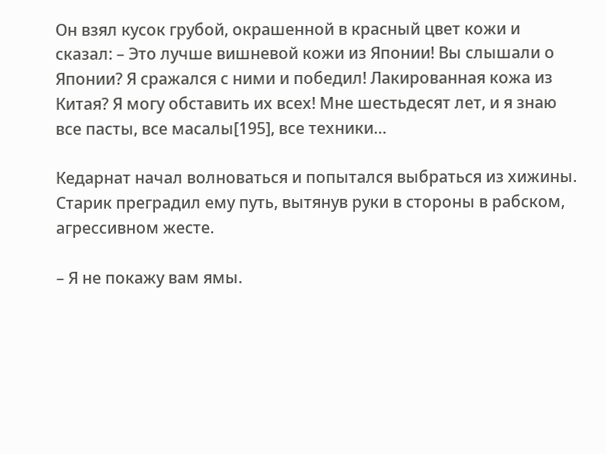Он взял кусок грубой, окрашенной в красный цвет кожи и сказал: – Это лучше вишневой кожи из Японии! Вы слышали о Японии? Я сражался с ними и победил! Лакированная кожа из Китая? Я могу обставить их всех! Мне шестьдесят лет, и я знаю все пасты, все масалы[195], все техники…

Кедарнат начал волноваться и попытался выбраться из хижины. Старик преградил ему путь, вытянув руки в стороны в рабском, агрессивном жесте.

– Я не покажу вам ямы.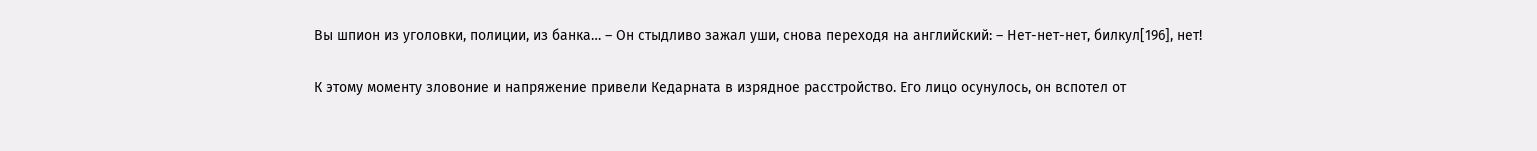Вы шпион из уголовки, полиции, из банка… – Он стыдливо зажал уши, снова переходя на английский: – Нет-нет-нет, билкул[196], нет!

К этому моменту зловоние и напряжение привели Кедарната в изрядное расстройство. Его лицо осунулось, он вспотел от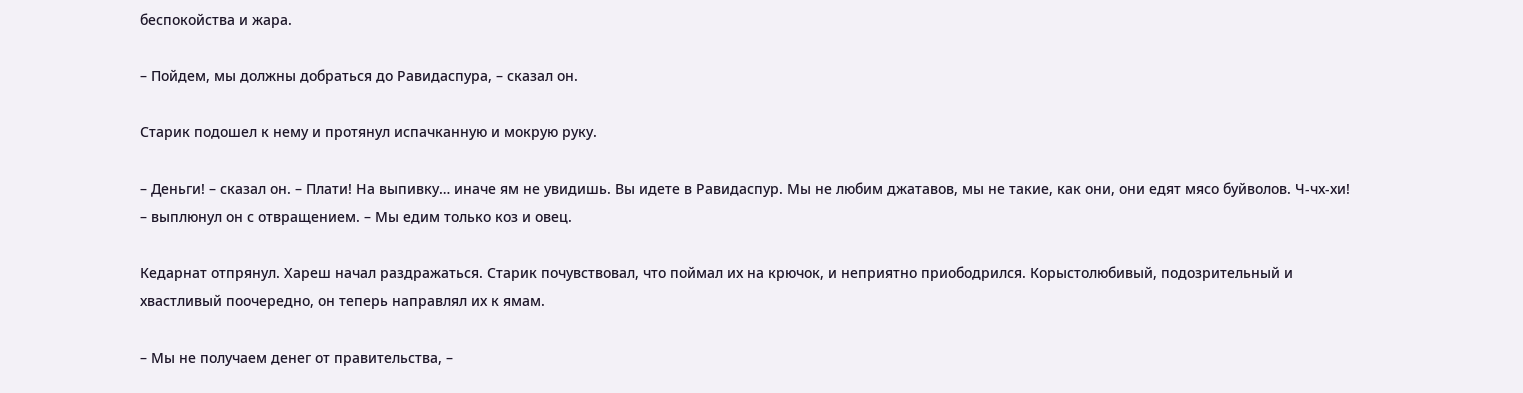беспокойства и жара.

– Пойдем, мы должны добраться до Равидаспура, – сказал он.

Старик подошел к нему и протянул испачканную и мокрую руку.

– Деньги! – сказал он. – Плати! На выпивку… иначе ям не увидишь. Вы идете в Равидаспур. Мы не любим джатавов, мы не такие, как они, они едят мясо буйволов. Ч-чх-хи! – выплюнул он с отвращением. – Мы едим только коз и овец.

Кедарнат отпрянул. Хареш начал раздражаться. Старик почувствовал, что поймал их на крючок, и неприятно приободрился. Корыстолюбивый, подозрительный и хвастливый поочередно, он теперь направлял их к ямам.

– Мы не получаем денег от правительства, –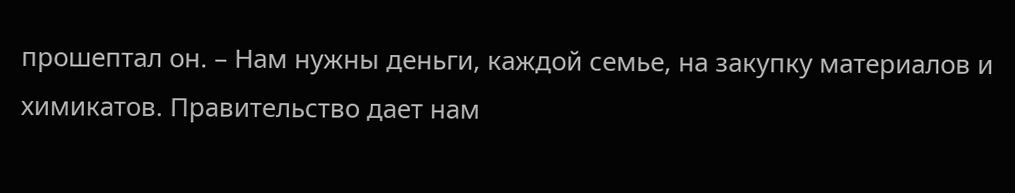прошептал он. – Нам нужны деньги, каждой семье, на закупку материалов и химикатов. Правительство дает нам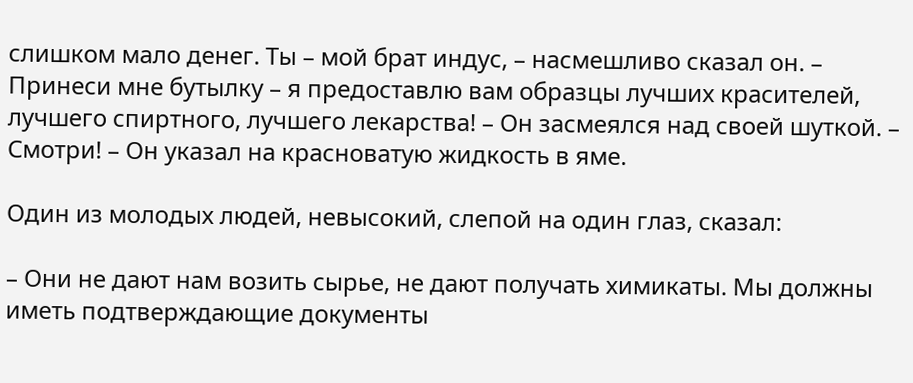слишком мало денег. Ты – мой брат индус, – насмешливо сказал он. – Принеси мне бутылку – я предоставлю вам образцы лучших красителей, лучшего спиртного, лучшего лекарства! – Он засмеялся над своей шуткой. – Смотри! – Он указал на красноватую жидкость в яме.

Один из молодых людей, невысокий, слепой на один глаз, сказал:

– Они не дают нам возить сырье, не дают получать химикаты. Мы должны иметь подтверждающие документы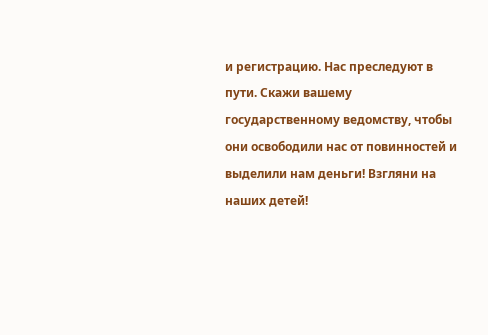и регистрацию. Нас преследуют в пути. Скажи вашему государственному ведомству, чтобы они освободили нас от повинностей и выделили нам деньги! Взгляни на наших детей!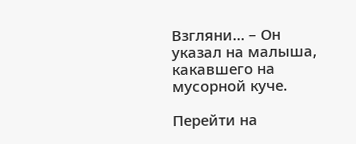Взгляни… – Он указал на малыша, какавшего на мусорной куче.

Перейти на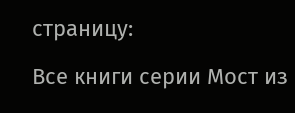страницу:

Все книги серии Мост из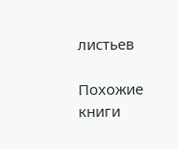листьев

Похожие книги